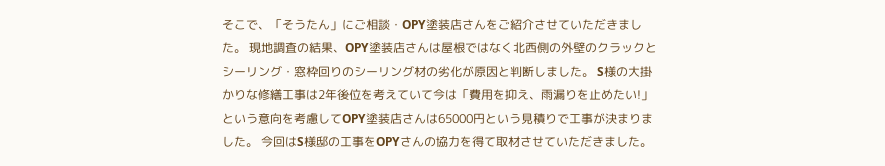そこで、「そうたん」にご相談・OPY塗装店さんをご紹介させていただきました。 現地調査の結果、OPY塗装店さんは屋根ではなく北西側の外壁のクラックとシーリング・窓枠回りのシーリング材の劣化が原因と判断しました。 S様の大掛かりな修繕工事は2年後位を考えていて今は「費用を抑え、雨漏りを止めたい!」という意向を考慮してOPY塗装店さんは65000円という見積りで工事が決まりました。 今回はS様邸の工事をOPYさんの協力を得て取材させていただきました。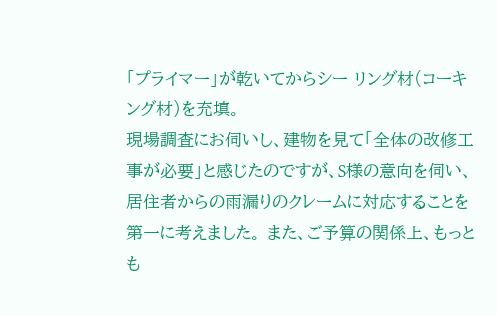「プライマー」が乾いてからシー リング材(コーキング材)を充填。
現場調査にお伺いし、建物を見て「全体の改修工事が必要」と感じたのですが、S様の意向を伺い、居住者からの雨漏りのクレームに対応することを第一に考えました。 また、ご予算の関係上、もっとも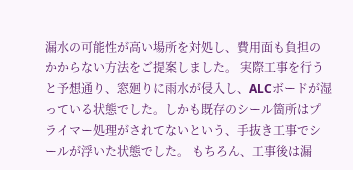漏水の可能性が高い場所を対処し、費用面も負担のかからない方法をご提案しました。 実際工事を行うと予想通り、窓廻りに雨水が侵入し、ALCボードが湿っている状態でした。しかも既存のシール箇所はプライマー処理がされてないという、手抜き工事でシールが浮いた状態でした。 もちろん、工事後は漏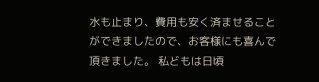水も止まり、費用も安く済ませることができましたので、お客様にも喜んで頂きました。 私どもは日頃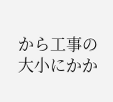から工事の大小にかか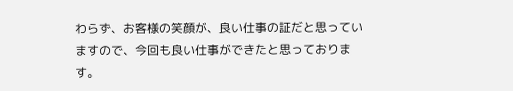わらず、お客様の笑顔が、良い仕事の証だと思っていますので、今回も良い仕事ができたと思っております。